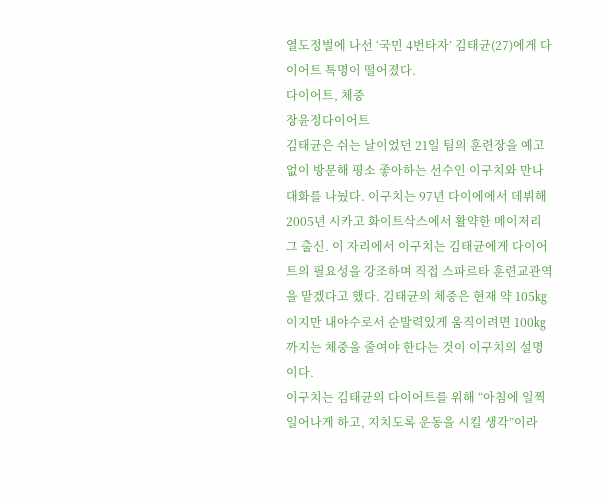열도정벌에 나선 ‘국민 4번타자’ 김태균(27)에게 다이어트 특명이 떨어졌다.
다이어트, 체중
장윤정다이어트
김태균은 쉬는 날이었던 21일 팀의 훈련장을 예고없이 방문해 평소 좋아하는 선수인 이구치와 만나 대화를 나눴다. 이구치는 97년 다이에에서 데뷔해 2005년 시카고 화이트삭스에서 활약한 메이저리그 출신. 이 자리에서 이구치는 김태균에게 다이어트의 필요성을 강조하며 직접 스파르타 훈련교관역을 맡겠다고 했다. 김태균의 체중은 현재 약 105㎏이지만 내야수로서 순발력있게 움직이려면 100㎏까지는 체중을 줄여야 한다는 것이 이구치의 설명이다.
이구치는 김태균의 다이어트를 위해 “아침에 일찍 일어나게 하고, 지치도록 운동을 시킬 생각”이라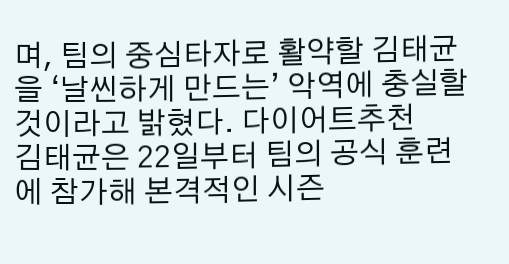며, 팀의 중심타자로 활약할 김태균을 ‘날씬하게 만드는’ 악역에 충실할 것이라고 밝혔다. 다이어트추천
김태균은 22일부터 팀의 공식 훈련에 참가해 본격적인 시즌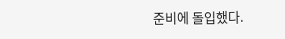준비에 돌입했다.